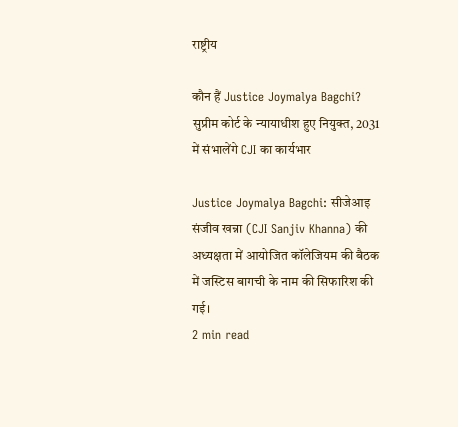राष्ट्रीय

कौन हैं Justice Joymalya Bagchi? सुप्रीम कोर्ट के न्यायाधीश हुए नियुक्त, 2031 में संभालेंगे CJI का कार्यभार

Justice Joymalya Bagchi: सीजेआइ संजीव खन्ना (CJI Sanjiv Khanna) की अध्यक्षता में आयोजित कॉलेजियम की बैठक में जस्टिस बागची के नाम की सिफारिश की गई।
2 min read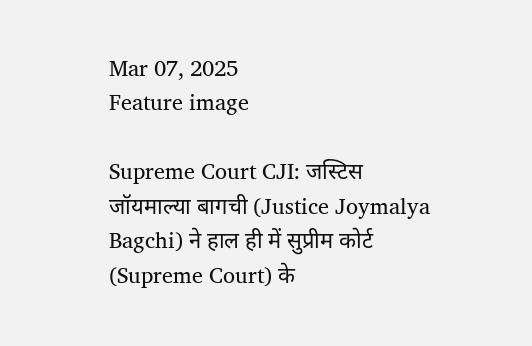Mar 07, 2025
Feature image

Supreme Court CJI: जस्टिस जॉयमाल्या बागची (Justice Joymalya Bagchi) ने हाल ही में सुप्रीम कोर्ट (Supreme Court) के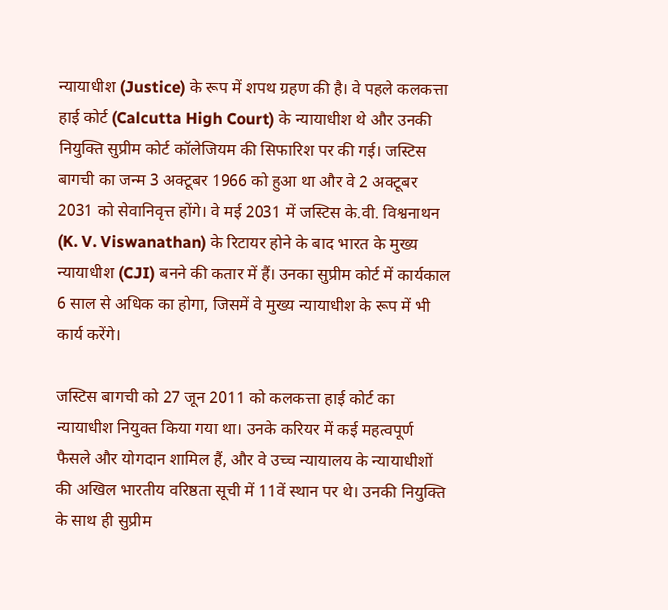न्यायाधीश (Justice) के रूप में शपथ ग्रहण की है। वे पहले कलकत्ता हाई कोर्ट (Calcutta High Court) के न्यायाधीश थे और उनकी नियुक्ति सुप्रीम कोर्ट कॉलेजियम की सिफारिश पर की गई। जस्टिस बागची का जन्म 3 अक्टूबर 1966 को हुआ था और वे 2 अक्टूबर 2031 को सेवानिवृत्त होंगे। वे मई 2031 में जस्टिस के.वी. विश्वनाथन (K. V. Viswanathan) के रिटायर होने के बाद भारत के मुख्य न्यायाधीश (CJI) बनने की कतार में हैं। उनका सुप्रीम कोर्ट में कार्यकाल 6 साल से अधिक का होगा, जिसमें वे मुख्य न्यायाधीश के रूप में भी कार्य करेंगे।

जस्टिस बागची को 27 जून 2011 को कलकत्ता हाई कोर्ट का न्यायाधीश नियुक्त किया गया था। उनके करियर में कई महत्वपूर्ण फैसले और योगदान शामिल हैं, और वे उच्च न्यायालय के न्यायाधीशों की अखिल भारतीय वरिष्ठता सूची में 11वें स्थान पर थे। उनकी नियुक्ति के साथ ही सुप्रीम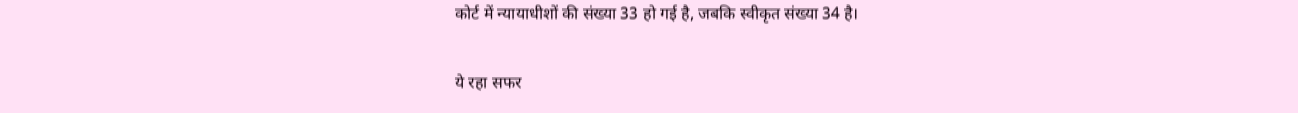कोर्ट में न्यायाधीशों की संख्या 33 हो गई है, जबकि स्वीकृत संख्या 34 है।

ये रहा सफर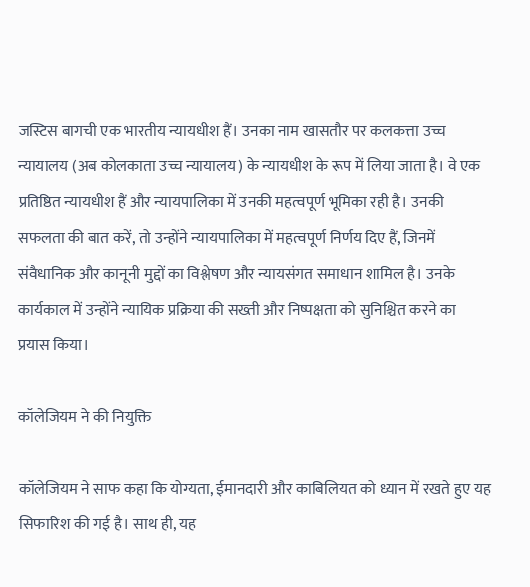जस्टिस बागची एक भारतीय न्यायधीश हैं। उनका नाम खासतौर पर कलकत्ता उच्च न्यायालय (अब कोलकाता उच्च न्यायालय) के न्यायधीश के रूप में लिया जाता है। वे एक प्रतिष्ठित न्यायधीश हैं और न्यायपालिका में उनकी महत्वपूर्ण भूमिका रही है। उनकी सफलता की बात करें, तो उन्होंने न्यायपालिका में महत्वपूर्ण निर्णय दिए हैं, जिनमें संवैधानिक और कानूनी मुद्दों का विश्लेषण और न्यायसंगत समाधान शामिल है। उनके कार्यकाल में उन्होंने न्यायिक प्रक्रिया की सख्ती और निष्पक्षता को सुनिश्चित करने का प्रयास किया।

कॉलेजियम ने की नियुक्ति

कॉलेजियम ने साफ कहा कि योग्यता, ईमानदारी और काबिलियत को ध्यान में रखते हुए यह सिफारिश की गई है। साथ ही, यह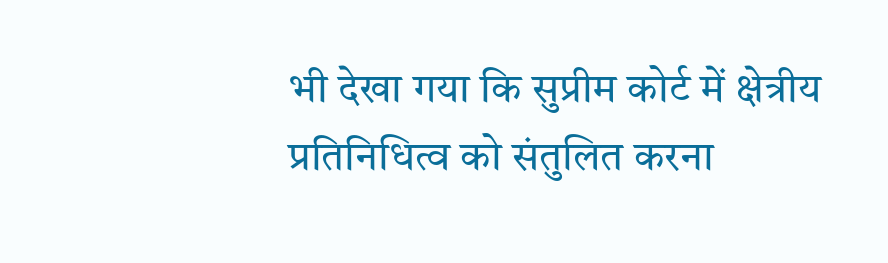भी देखा गया कि सुप्रीम कोर्ट में क्षेत्रीय प्रतिनिधित्व को संतुलित करना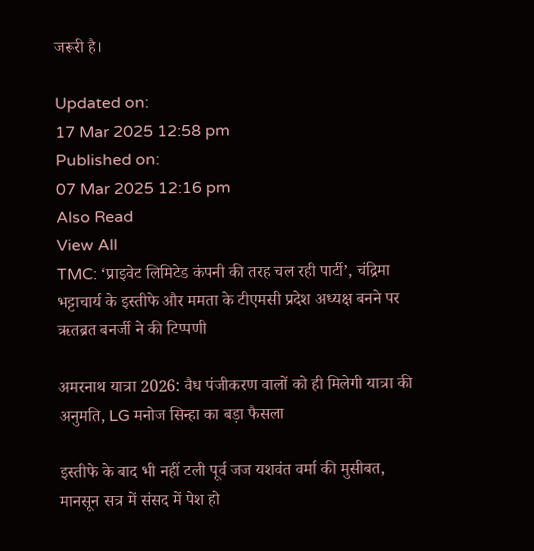जरूरी है।

Updated on:
17 Mar 2025 12:58 pm
Published on:
07 Mar 2025 12:16 pm
Also Read
View All
TMC: ‘प्राइवेट लिमिटेड कंपनी की तरह चल रही पार्टी’, चंद्रिमा भट्टाचार्य के इस्तीफे और ममता के टीएमसी प्रदेश अध्यक्ष बनने पर ऋतब्रत बनर्जी ने की टिप्पणी

अमरनाथ यात्रा 2026: वैध पंजीकरण वालों को ही मिलेगी यात्रा की अनुमति, LG मनोज सिन्हा का बड़ा फैसला

इस्तीफे के बाद भी नहीं टली पूर्व जज यशवंत वर्मा की मुसीबत, मानसून सत्र में संसद में पेश हो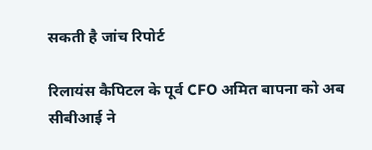सकती है जांच रिपोर्ट

रिलायंस कैपिटल के पूर्व CFO अमित बापना को अब सीबीआई ने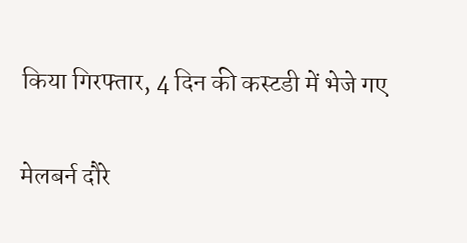किया गिरफ्तार, 4 दिन की कस्टडी में भेजे गए

मेलबर्न दौरे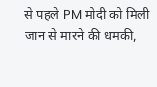से पहले PM मोदी को मिली जान से मारने की धमकी,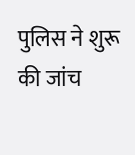पुलिस ने शुरू की जांच